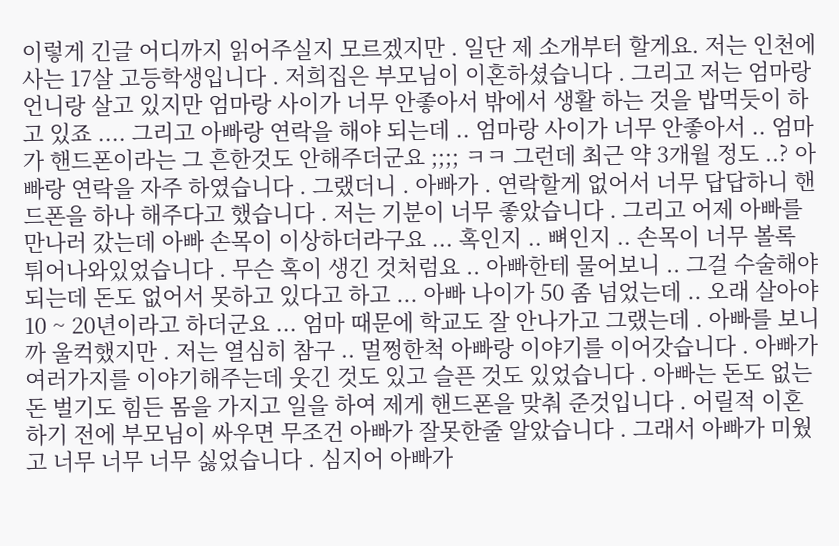이렇게 긴글 어디까지 읽어주실지 모르겠지만 . 일단 제 소개부터 할게요. 저는 인천에 사는 17살 고등학생입니다 . 저희집은 부모님이 이혼하셨습니다 . 그리고 저는 엄마랑 언니랑 살고 있지만 엄마랑 사이가 너무 안좋아서 밖에서 생활 하는 것을 밥먹듯이 하고 있죠 .... 그리고 아빠랑 연락을 해야 되는데 .. 엄마랑 사이가 너무 안좋아서 .. 엄마가 핸드폰이라는 그 흔한것도 안해주더군요 ;;;; ㅋㅋ 그런데 최근 약 3개월 정도 ..? 아빠랑 연락을 자주 하였습니다 . 그랬더니 . 아빠가 . 연락할게 없어서 너무 답답하니 핸드폰을 하나 해주다고 했습니다 . 저는 기분이 너무 좋았습니다 . 그리고 어제 아빠를 만나러 갔는데 아빠 손목이 이상하더라구요 ... 혹인지 .. 뼈인지 .. 손목이 너무 볼록 튀어나와있었습니다 . 무슨 혹이 생긴 것처럼요 .. 아빠한테 물어보니 .. 그걸 수술해야 되는데 돈도 없어서 못하고 있다고 하고 ... 아빠 나이가 50 좀 넘었는데 .. 오래 살아야 10 ~ 20년이라고 하더군요 ... 엄마 때문에 학교도 잘 안나가고 그랬는데 . 아빠를 보니까 울컥했지만 . 저는 열심히 참구 .. 멀쩡한척 아빠랑 이야기를 이어갓습니다 . 아빠가 여러가지를 이야기해주는데 웃긴 것도 있고 슬픈 것도 있었습니다 . 아빠는 돈도 없는 돈 벌기도 힘든 몸을 가지고 일을 하여 제게 핸드폰을 맞춰 준것입니다 . 어릴적 이혼하기 전에 부모님이 싸우면 무조건 아빠가 잘못한줄 알았습니다 . 그래서 아빠가 미웠고 너무 너무 너무 싫었습니다 . 심지어 아빠가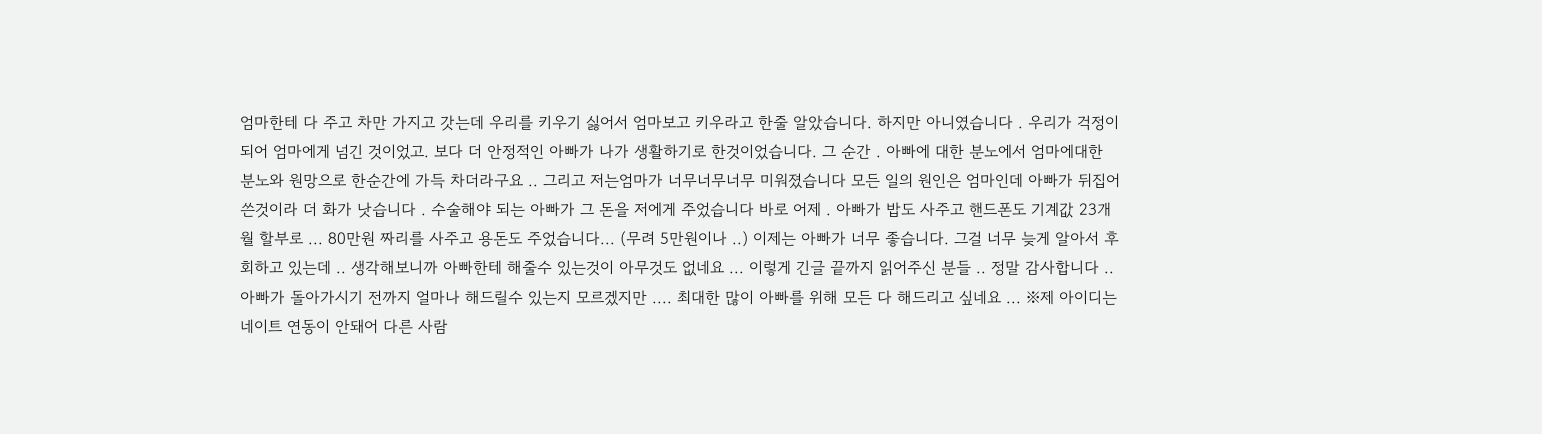엄마한테 다 주고 차만 가지고 갓는데 우리를 키우기 싫어서 엄마보고 키우라고 한줄 알았습니다. 하지만 아니였습니다 . 우리가 걱정이 되어 엄마에게 넘긴 것이었고. 보다 더 안정적인 아빠가 나가 생활하기로 한것이었습니다. 그 순간 . 아빠에 대한 분노에서 엄마에대한 분노와 원망으로 한순간에 가득 차더라구요 .. 그리고 저는엄마가 너무너무너무 미워졌습니다 모든 일의 원인은 엄마인데 아빠가 뒤집어 쓴것이라 더 화가 낫습니다 . 수술해야 되는 아빠가 그 돈을 저에게 주었습니다 바로 어제 . 아빠가 밥도 사주고 핸드폰도 기계값 23개월 할부로 ... 80만원 짜리를 사주고 용돈도 주었습니다... (무려 5만원이나 ..) 이제는 아빠가 너무 좋습니다. 그걸 너무 늦게 알아서 후회하고 있는데 .. 생각해보니까 아빠한테 해줄수 있는것이 아무것도 없네요 ... 이렇게 긴글 끝까지 읽어주신 분들 .. 정말 감사합니다 .. 아빠가 돌아가시기 전까지 얼마나 해드릴수 있는지 모르겠지만 .... 최대한 많이 아빠를 위해 모든 다 해드리고 싶네요 ... ※제 아이디는 네이트 연동이 안돼어 다른 사람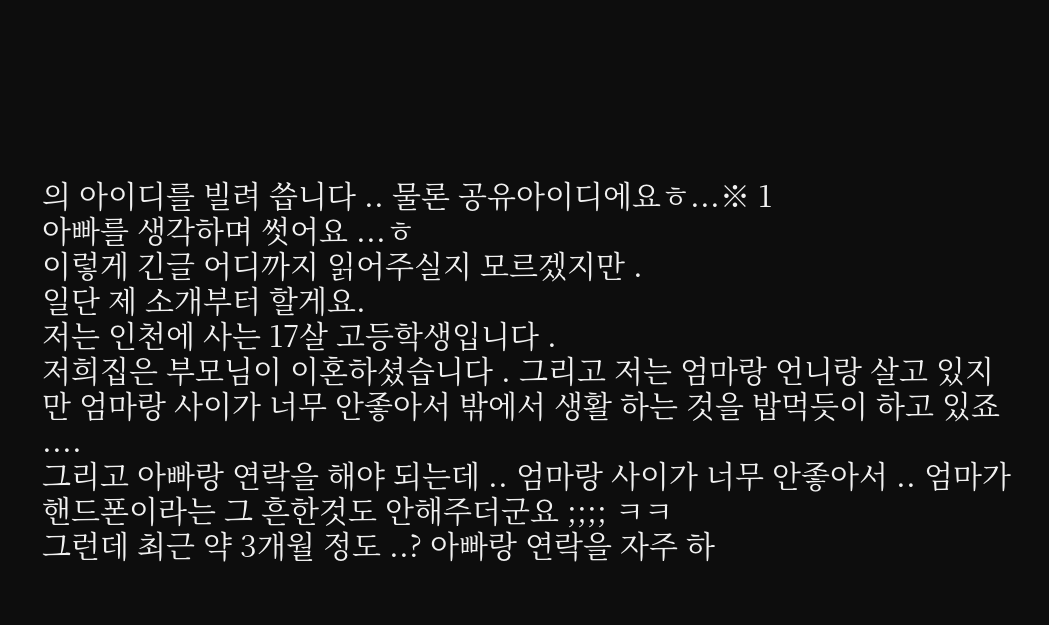의 아이디를 빌려 씁니다 .. 물론 공유아이디에요ㅎ...※ 1
아빠를 생각하며 썻어요 ...ㅎ
이렇게 긴글 어디까지 읽어주실지 모르겠지만 .
일단 제 소개부터 할게요.
저는 인천에 사는 17살 고등학생입니다 .
저희집은 부모님이 이혼하셨습니다 . 그리고 저는 엄마랑 언니랑 살고 있지만 엄마랑 사이가 너무 안좋아서 밖에서 생활 하는 것을 밥먹듯이 하고 있죠 ....
그리고 아빠랑 연락을 해야 되는데 .. 엄마랑 사이가 너무 안좋아서 .. 엄마가 핸드폰이라는 그 흔한것도 안해주더군요 ;;;; ㅋㅋ
그런데 최근 약 3개월 정도 ..? 아빠랑 연락을 자주 하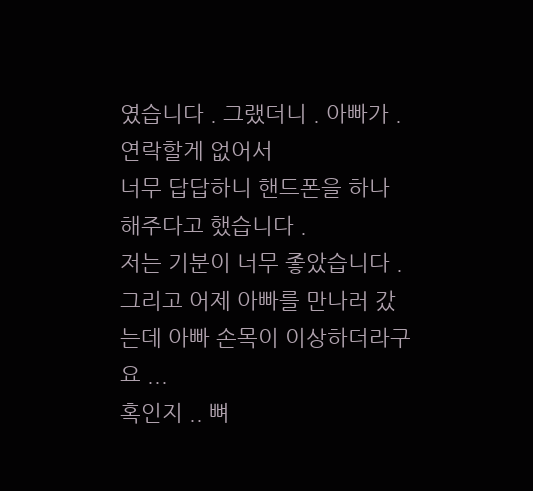였습니다 . 그랬더니 . 아빠가 . 연락할게 없어서
너무 답답하니 핸드폰을 하나 해주다고 했습니다 .
저는 기분이 너무 좋았습니다 . 그리고 어제 아빠를 만나러 갔는데 아빠 손목이 이상하더라구요 ...
혹인지 .. 뼈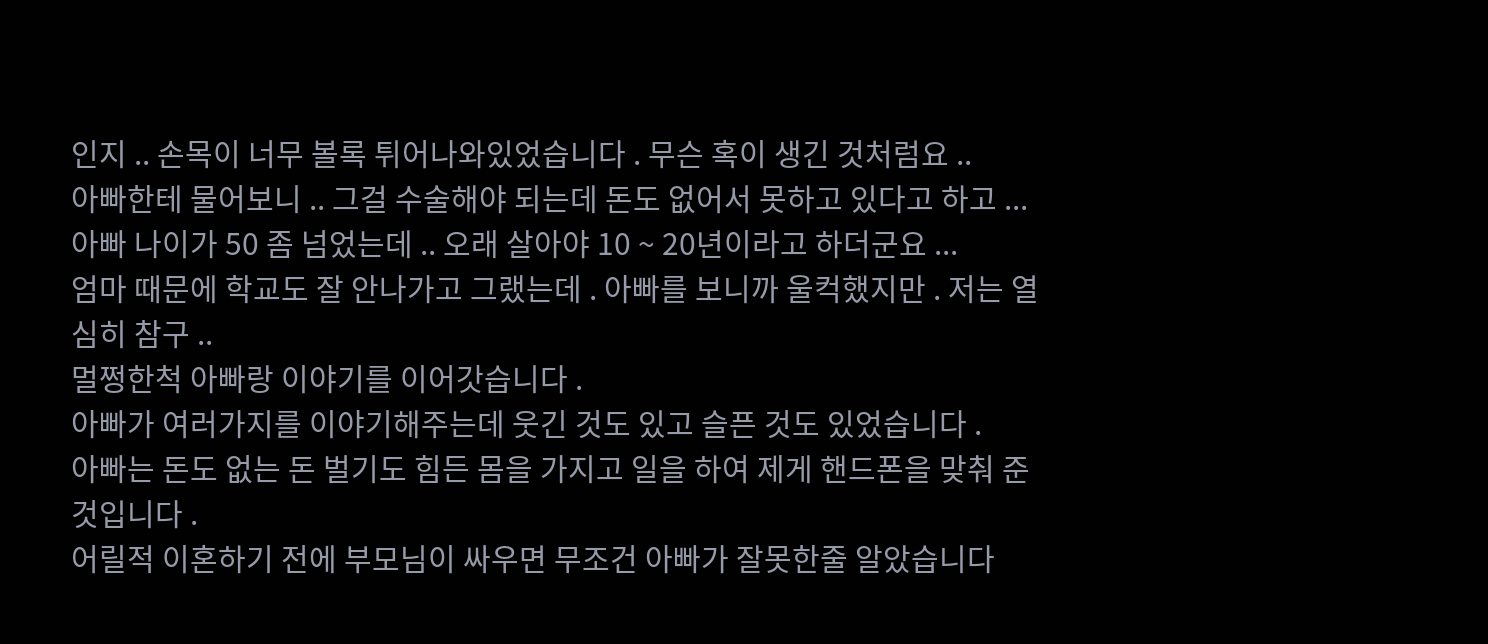인지 .. 손목이 너무 볼록 튀어나와있었습니다 . 무슨 혹이 생긴 것처럼요 ..
아빠한테 물어보니 .. 그걸 수술해야 되는데 돈도 없어서 못하고 있다고 하고 ...
아빠 나이가 50 좀 넘었는데 .. 오래 살아야 10 ~ 20년이라고 하더군요 ...
엄마 때문에 학교도 잘 안나가고 그랬는데 . 아빠를 보니까 울컥했지만 . 저는 열심히 참구 ..
멀쩡한척 아빠랑 이야기를 이어갓습니다 .
아빠가 여러가지를 이야기해주는데 웃긴 것도 있고 슬픈 것도 있었습니다 .
아빠는 돈도 없는 돈 벌기도 힘든 몸을 가지고 일을 하여 제게 핸드폰을 맞춰 준것입니다 .
어릴적 이혼하기 전에 부모님이 싸우면 무조건 아빠가 잘못한줄 알았습니다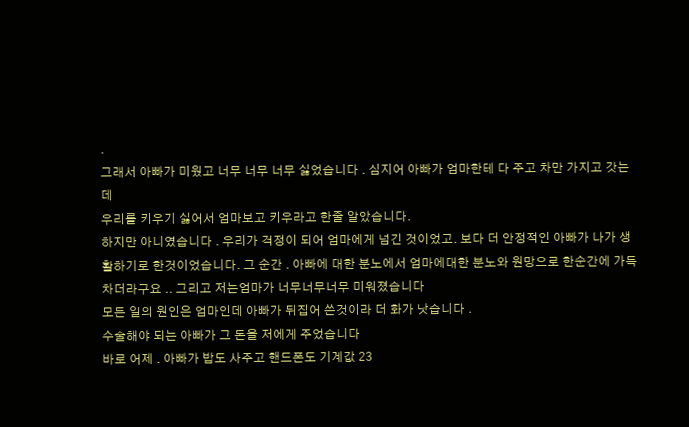.
그래서 아빠가 미웠고 너무 너무 너무 싫었습니다 . 심지어 아빠가 엄마한테 다 주고 차만 가지고 갓는데
우리를 키우기 싫어서 엄마보고 키우라고 한줄 알았습니다.
하지만 아니였습니다 . 우리가 걱정이 되어 엄마에게 넘긴 것이었고. 보다 더 안정적인 아빠가 나가 생활하기로 한것이었습니다. 그 순간 . 아빠에 대한 분노에서 엄마에대한 분노와 원망으로 한순간에 가득 차더라구요 .. 그리고 저는엄마가 너무너무너무 미워졌습니다
모든 일의 원인은 엄마인데 아빠가 뒤집어 쓴것이라 더 화가 낫습니다 .
수술해야 되는 아빠가 그 돈을 저에게 주었습니다
바로 어제 . 아빠가 밥도 사주고 핸드폰도 기계값 23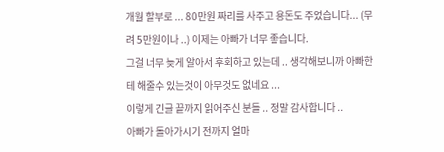개월 할부로 ... 80만원 짜리를 사주고 용돈도 주었습니다... (무려 5만원이나 ..) 이제는 아빠가 너무 좋습니다.
그걸 너무 늦게 알아서 후회하고 있는데 .. 생각해보니까 아빠한테 해줄수 있는것이 아무것도 없네요 ...
이렇게 긴글 끝까지 읽어주신 분들 .. 정말 감사합니다 ..
아빠가 돌아가시기 전까지 얼마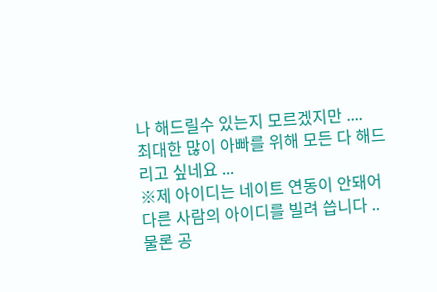나 해드릴수 있는지 모르겠지만 ....
최대한 많이 아빠를 위해 모든 다 해드리고 싶네요 ...
※제 아이디는 네이트 연동이 안돼어 다른 사람의 아이디를 빌려 씁니다 .. 물론 공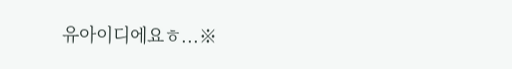유아이디에요ㅎ...※